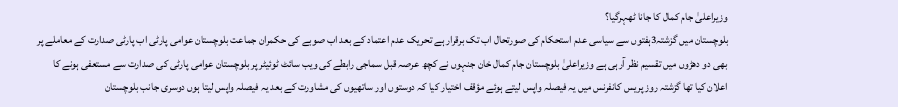وزیراعلیٰ جام کمال کا جانا ٹھہرگیا؟
بلوچستان میں گزشتہ3ہفتوں سے سیاسی عدم استحکام کی صورتحال اب تک برقرار ہے تحریک عدم اعتماد کے بعد اب صوبے کی حکمران جماعت بلوچستان عوامی پارٹی اب پارٹی صدارت کے معاملے پر بھی دو دھڑوں میں تقسیم نظر آرہی ہے وزیراعلیٰ بلوچستان جام کمال خان جنہوں نے کچھ عرصہ قبل سماجی رابطے کی ویب سائٹ ٹوئیٹر پر بلوچستان عوامی پارٹی کی صدارت سے مستعفی ہونے کا اعلان کیا تھا گزشتہ روز پریس کانفرنس میں یہ فیصلہ واپس لیتے ہوئے مؤقف اختیار کیا کہ دوستوں اور ساتھیوں کی مشاورت کے بعد یہ فیصلہ واپس لیتا ہوں دوسری جانب بلوچستان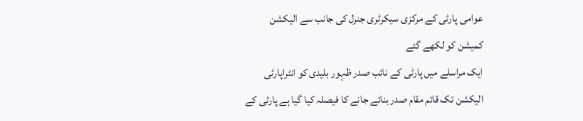عوامی پارٹی کے مرکزی سیکرٹری جنرل کی جانب سے الیکشن کمیشن کو لکھے گئے
ایک مراسلے میں پارٹی کے نائب صدر ظہور بلیدی کو انٹراپارٹی الیکشن تک قائم مقام صدر بنائے جانے کا فیصلہ کیا گیا ہے پارٹی کے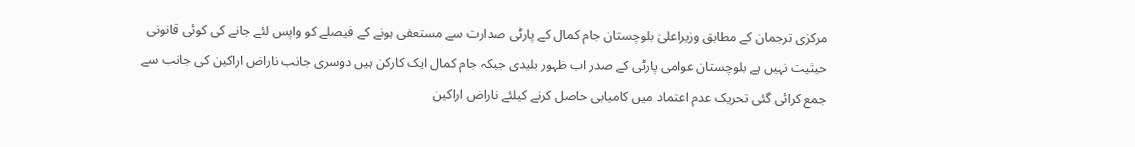مرکزی ترجمان کے مطابق وزیراعلیٰ بلوچستان جام کمال کے پارٹی صدارت سے مستعفی ہونے کے فیصلے کو واپس لئے جانے کی کوئی قانونی حیثیت نہیں ہے بلوچستان عوامی پارٹی کے صدر اب ظہور بلیدی جبکہ جام کمال ایک کارکن ہیں دوسری جانب ناراض اراکین کی جانب سے جمع کرائی گئی تحریک عدم اعتماد میں کامیابی حاصل کرنے کیلئے ناراض اراکین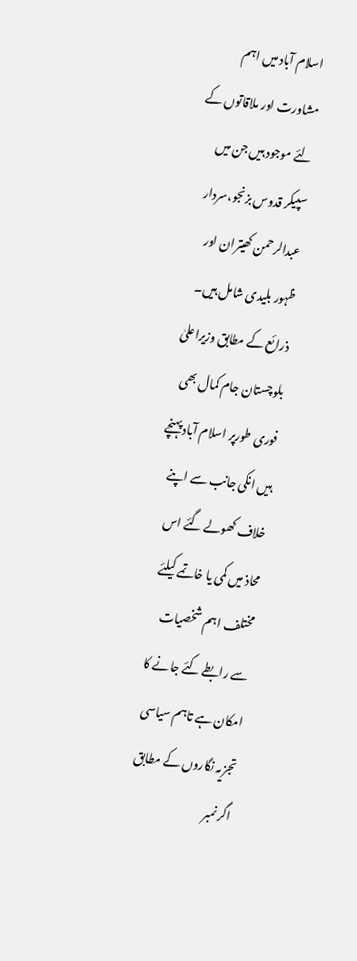اسلام آباد میں اہم مشاورت اور ملاقاتوں کے لئے موجود ہیں جن میں سپیکر قدوس بزنجو،سردار عبدالرحمن کھیتران اور ظہور بلیدی شامل ہیں۔
ذرائع کے مطابق وزیراعلیٰ بلوچستان جام کمال بھی فوری طورپر اسلام آباد پہنچے ہیں انکی جانب سے اپنے خلاف کھولے گئے اس محاذ میں کمی یا خاتمے کیلئے مختلف اہم شخصیات سے رابطے کئے جانے کا امکان ہے تاہم سیاسی تجزیہ نگاروں کے مطابق اگر نمبر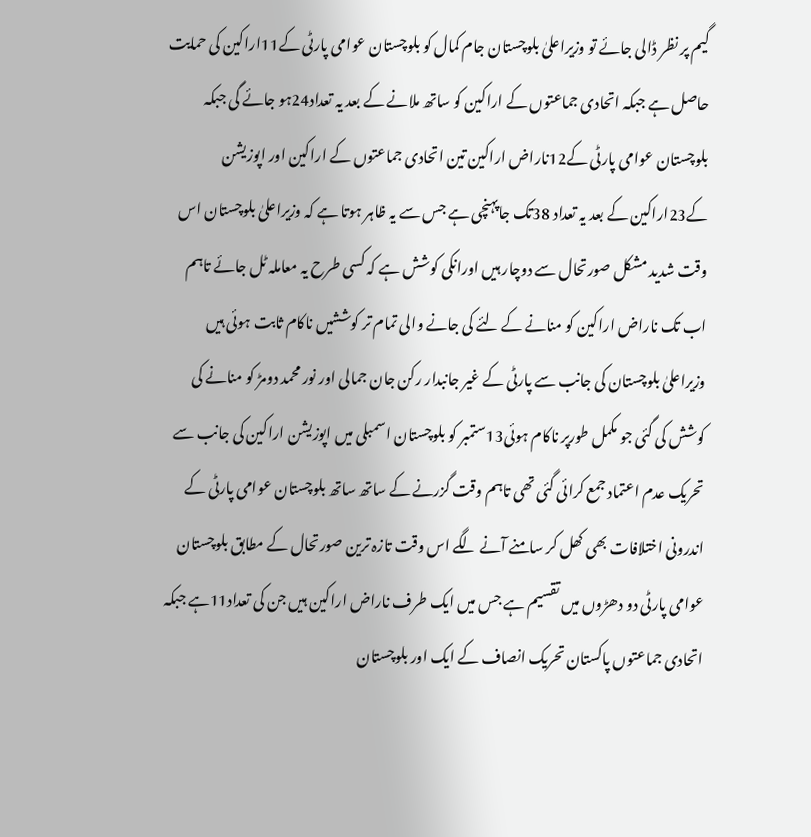گیم پر نظر ڈالی جائے تو وزیراعلیٰ بلوچستان جام کمال کو بلوچستان عوامی پارٹی کے11اراکین کی حمایت حاصل ہے جبکہ اتحادی جماعتوں کے اراکین کو ساتھ ملانے کے بعد یہ تعداد24ہو جائے گی جبکہ بلوچستان عوامی پارٹی کے12ناراض اراکین تین اتحادی جماعتوں کے اراکین اور اپوزیشن کے23اراکین کے بعد یہ تعداد 38تک جاپہنچی ہے جس سے یہ ظاہر ہوتا ہے کہ وزیراعلیٰ بلوچستان اس وقت شدید مشکل صورتحال سے دوچار ہیں اورانکی کوشش ہے کہ کسی طرح یہ معاملہ ٹل جائے تاہم اب تک ناراض اراکین کو منانے کے لئے کی جانے والی تمام تر کوششیں ناکام ثابت ہوئی ہیں وزیراعلیٰ بلوچستان کی جانب سے پارٹی کے غیر جانبدار رکن جان جمالی اور نور محمد دومڑ کو منانے کی کوشش کی گئی جو مکمل طورپر ناکام ہوئی13ستمبر کو بلوچستان اسمبلی میں اپوزیشن اراکین کی جانب سے تحریک عدم اعتماد جمع کرائی گئی تھی تاہم وقت گزرنے کے ساتھ ساتھ بلوچستان عوامی پارٹی کے اندرونی اختلافات بھی کھل کر سامنے آنے لگے اس وقت تازہ ترین صورتحال کے مطابق بلوچستان عوامی پارٹی دو دھڑوں میں تقسیم ہے جس میں ایک طرف ناراض اراکین ہیں جن کی تعداد11ہے جبکہ اتحادی جماعتوں پاکستان تحریک انصاف کے ایک اور بلوچستان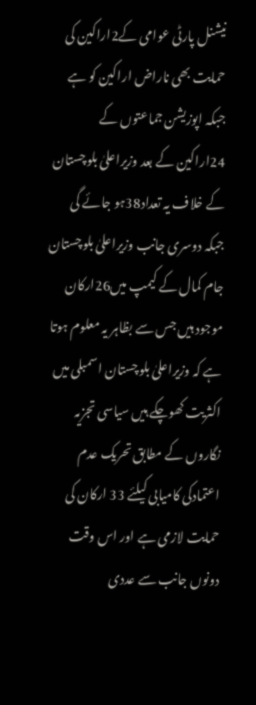نیشنل پارٹی عوامی کے2اراکین کی حمایت بھی ناراض اراکین کو ہے جبکہ اپوزیشن جماعتوں کے 24اراکین کے بعد وزیراعلیٰ بلوچستان کے خلاف یہ تعداد38ہو جائے گی جبکہ دوسری جانب وزیراعلیٰ بلوچستان جام کمال کے کیمپ میں26ارکان موجود ہیں جس سے بظاہر یہ معلوم ہوتا ہے کہ وزیراعلیٰ بلوچستان اسمبلی میں اکثریت کھوچکے ہیں سیاسی تجزیہ نگاروں کے مطابق تحریک عدم اعتمادکی کامیابی کیلئے 33 ارکان کی حمایت لازمی ہے اور اس وقت دونوں جانب سے عددی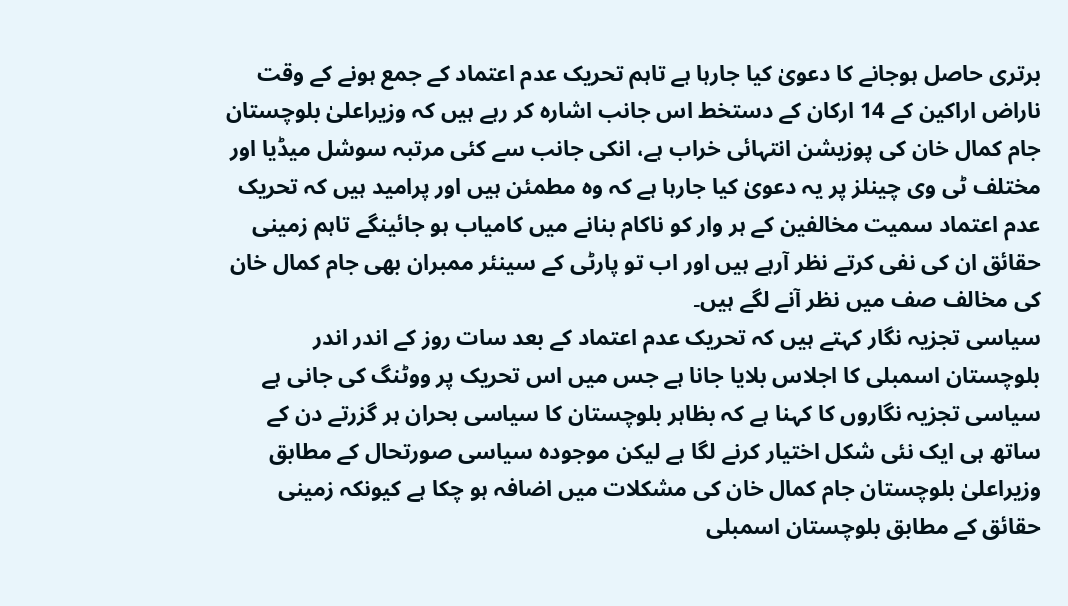برتری حاصل ہوجانے کا دعویٰ کیا جارہا ہے تاہم تحریک عدم اعتماد کے جمع ہونے کے وقت ناراض اراکین کے 14 ارکان کے دستخط اس جانب اشارہ کر رہے ہیں کہ وزیراعلیٰ بلوچستان جام کمال خان کی پوزیشن انتہائی خراب ہے، انکی جانب سے کئی مرتبہ سوشل میڈیا اور مختلف ٹی وی چینلز پر یہ دعویٰ کیا جارہا ہے کہ وہ مطمئن ہیں اور پرامید ہیں کہ تحریک عدم اعتماد سمیت مخالفین کے ہر وار کو ناکام بنانے میں کامیاب ہو جائینگے تاہم زمینی حقائق ان کی نفی کرتے نظر آرہے ہیں اور اب تو پارٹی کے سینئر ممبران بھی جام کمال خان کی مخالف صف میں نظر آنے لگے ہیں۔
سیاسی تجزیہ نگار کہتے ہیں کہ تحریک عدم اعتماد کے بعد سات روز کے اندر اندر بلوچستان اسمبلی کا اجلاس بلایا جانا ہے جس میں اس تحریک پر ووٹنگ کی جانی ہے سیاسی تجزیہ نگاروں کا کہنا ہے کہ بظاہر بلوچستان کا سیاسی بحران ہر گزرتے دن کے ساتھ ہی ایک نئی شکل اختیار کرنے لگا ہے لیکن موجودہ سیاسی صورتحال کے مطابق وزیراعلیٰ بلوچستان جام کمال خان کی مشکلات میں اضافہ ہو چکا ہے کیونکہ زمینی حقائق کے مطابق بلوچستان اسمبلی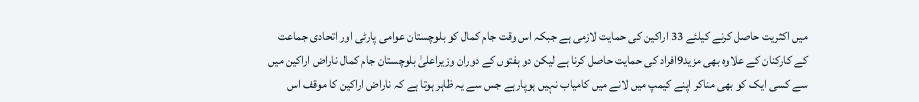میں اکثریت حاصل کرنے کیلئے 33 اراکین کی حمایت لازمی ہے جبکہ اس وقت جام کمال کو بلوچستان عوامی پارٹی اور اتحادی جماعت کے کارکنان کے علاوہ بھی مزید9افراد کی حمایت حاصل کرنا ہے لیکن دو ہفتوں کے دوران وزیراعلیٰ بلوچستان جام کمال ناراض اراکین میں سے کسی ایک کو بھی مناکر اپنے کیمپ میں لانے میں کامیاب نہیں ہوپارہے جس سے یہ ظاہر ہوتا ہے کہ ناراض اراکین کا موقف اس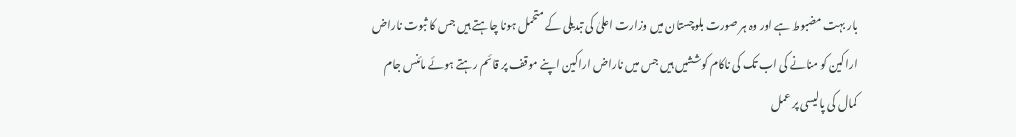بار بہت مضبوط ہے اور وہ ہر صورت بلوچستان میں وزارت اعلیٰ کی تبدیلی کے متحمل ہونا چاہتے ہیں جس کا ثبوت ناراض اراکین کو منانے کی اب تک کی ناکام کوششیں ہیں جس میں ناراض اراکین اپنے موقف پر قائم رہتے ہوئے مائنس جام کمال کی پالیسی پر عمل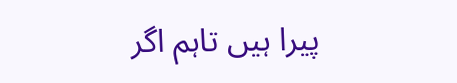پیرا ہیں تاہم اگر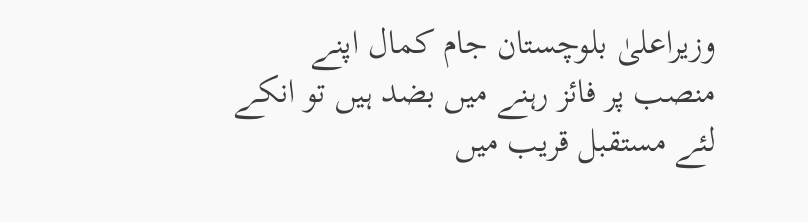وزیراعلیٰ بلوچستان جام کمال اپنے منصب پر فائز رہنے میں بضد ہیں تو انکے لئے مستقبل قریب میں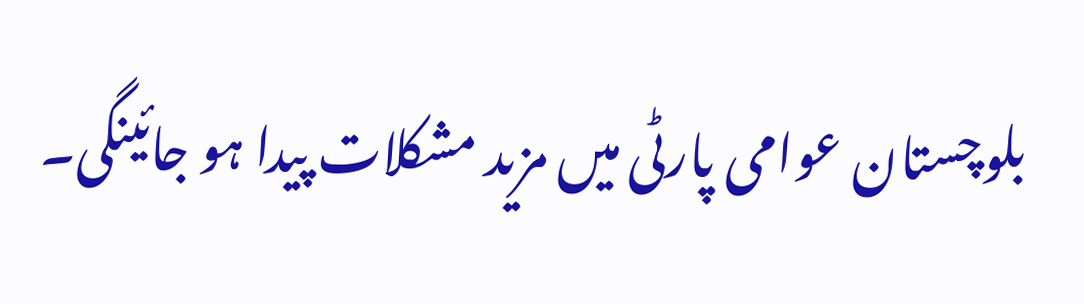بلوچستان عوامی پارٹی میں مزید مشکلات پیدا ہو جائینگی۔